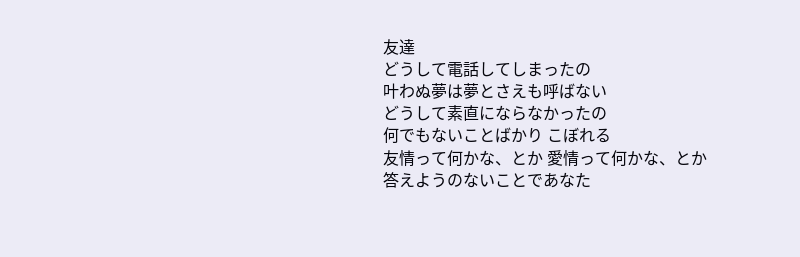友達
どうして電話してしまったの
叶わぬ夢は夢とさえも呼ばない
どうして素直にならなかったの
何でもないことばかり こぼれる
友情って何かな、とか 愛情って何かな、とか
答えようのないことであなた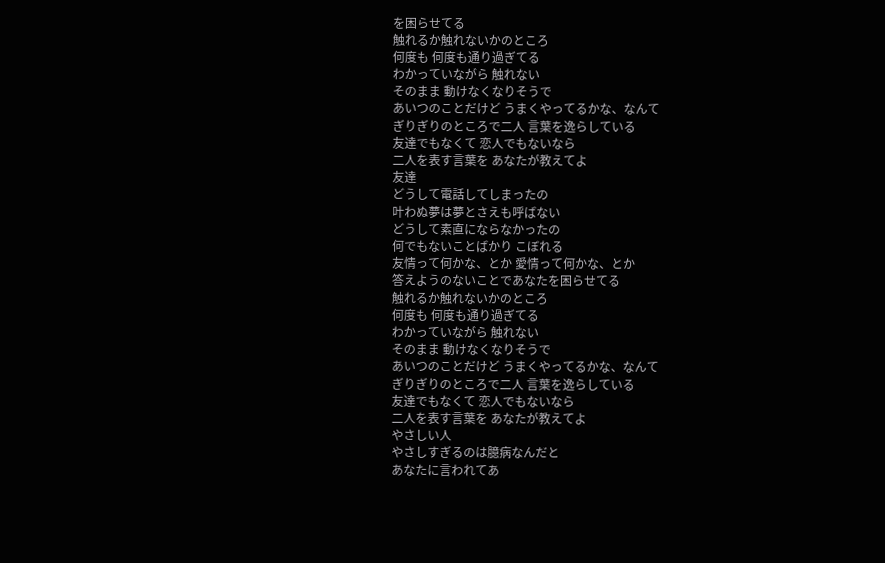を困らせてる
触れるか触れないかのところ
何度も 何度も通り過ぎてる
わかっていながら 触れない
そのまま 動けなくなりそうで
あいつのことだけど うまくやってるかな、なんて
ぎりぎりのところで二人 言葉を逸らしている
友達でもなくて 恋人でもないなら
二人を表す言葉を あなたが教えてよ
友達
どうして電話してしまったの
叶わぬ夢は夢とさえも呼ばない
どうして素直にならなかったの
何でもないことばかり こぼれる
友情って何かな、とか 愛情って何かな、とか
答えようのないことであなたを困らせてる
触れるか触れないかのところ
何度も 何度も通り過ぎてる
わかっていながら 触れない
そのまま 動けなくなりそうで
あいつのことだけど うまくやってるかな、なんて
ぎりぎりのところで二人 言葉を逸らしている
友達でもなくて 恋人でもないなら
二人を表す言葉を あなたが教えてよ
やさしい人
やさしすぎるのは臆病なんだと
あなたに言われてあ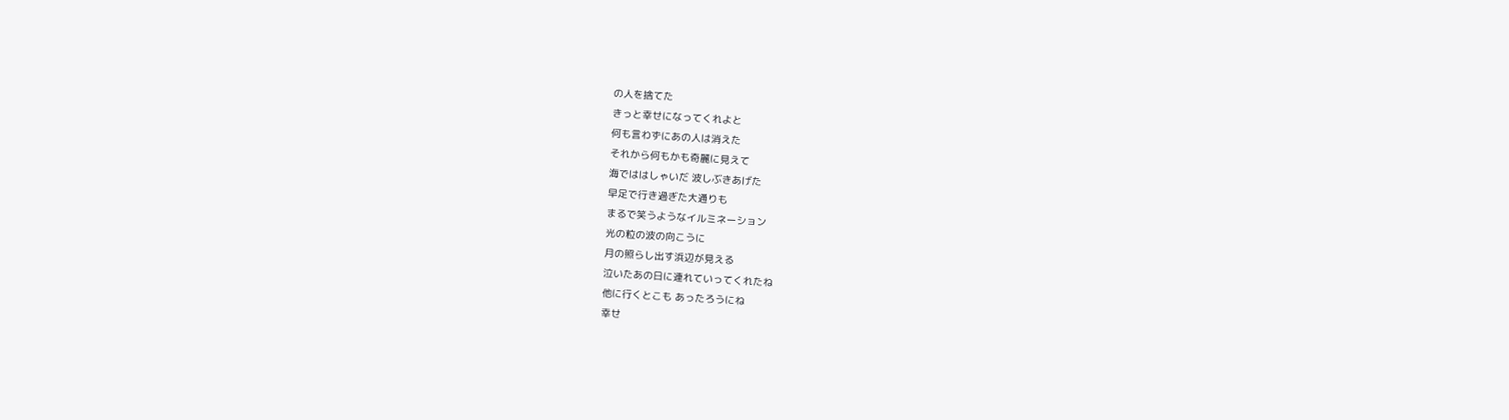の人を捨てた
きっと幸せになってくれよと
何も言わずにあの人は消えた
それから何もかも奇麗に見えて
海でははしゃいだ 波しぶきあげた
早足で行き過ぎた大通りも
まるで笑うようなイルミネーション
光の粒の波の向こうに
月の照らし出す浜辺が見える
泣いたあの日に連れていってくれたね
他に行くとこも あったろうにね
幸せ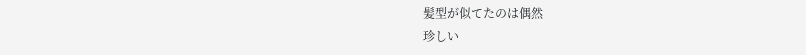髪型が似てたのは偶然
珍しい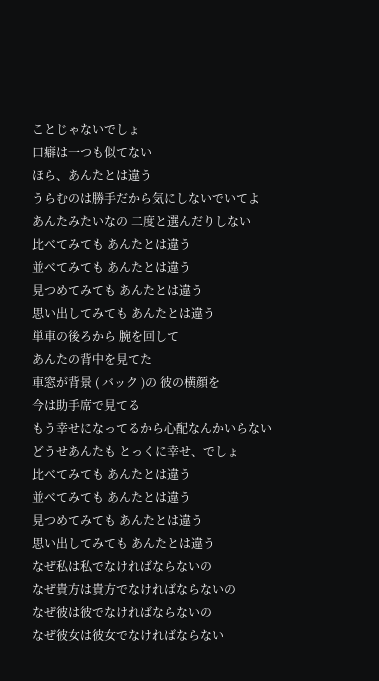ことじゃないでしょ
口癖は一つも似てない
ほら、あんたとは違う
うらむのは勝手だから気にしないでいてよ
あんたみたいなの 二度と選んだりしない
比べてみても あんたとは違う
並べてみても あんたとは違う
見つめてみても あんたとは違う
思い出してみても あんたとは違う
単車の後ろから 腕を回して
あんたの背中を見てた
車窓が背景 ( バック )の 彼の横顔を
今は助手席で見てる
もう幸せになってるから心配なんかいらない
どうせあんたも とっくに幸せ、でしょ
比べてみても あんたとは違う
並べてみても あんたとは違う
見つめてみても あんたとは違う
思い出してみても あんたとは違う
なぜ私は私でなければならないの
なぜ貴方は貴方でなければならないの
なぜ彼は彼でなければならないの
なぜ彼女は彼女でなければならない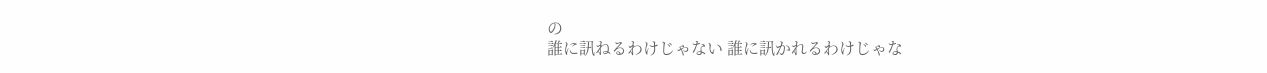の
誰に訊ねるわけじゃない 誰に訊かれるわけじゃな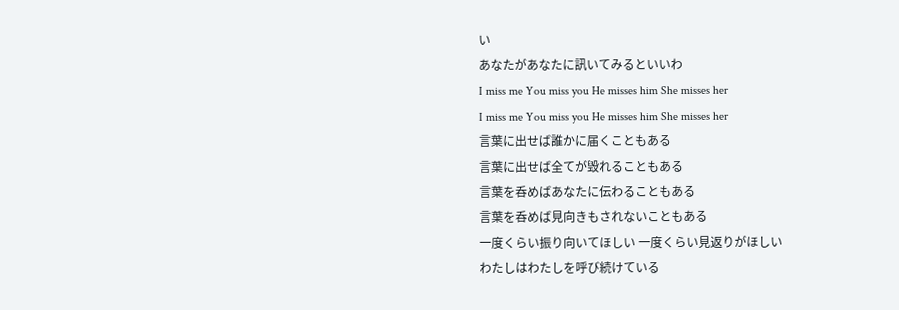い
あなたがあなたに訊いてみるといいわ
I miss me You miss you He misses him She misses her
I miss me You miss you He misses him She misses her
言葉に出せば誰かに届くこともある
言葉に出せば全てが毀れることもある
言葉を呑めばあなたに伝わることもある
言葉を呑めば見向きもされないこともある
一度くらい振り向いてほしい 一度くらい見返りがほしい
わたしはわたしを呼び続けている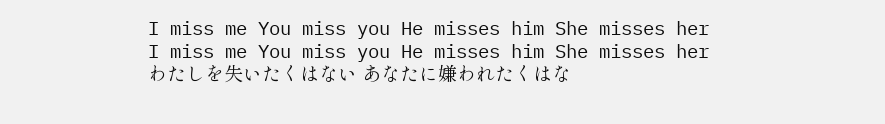I miss me You miss you He misses him She misses her
I miss me You miss you He misses him She misses her
わたしを失いたくはない あなたに嫌われたくはな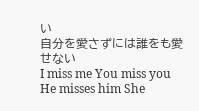い
自分を愛さずには誰をも愛せない
I miss me You miss you He misses him She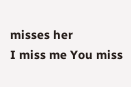misses her
I miss me You miss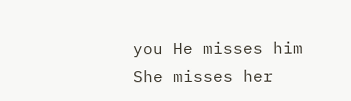you He misses him She misses her